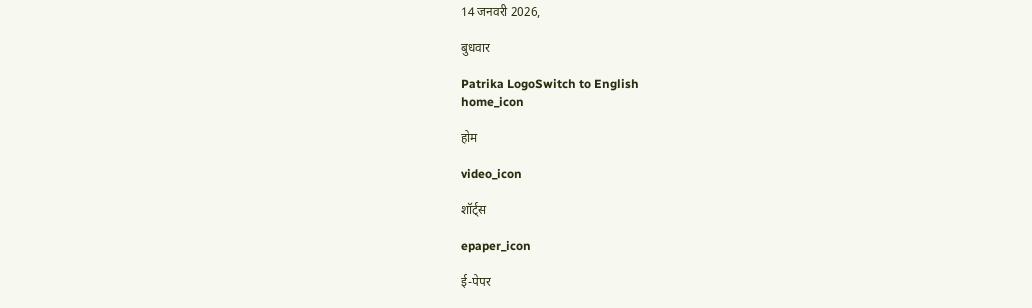14 जनवरी 2026,

बुधवार

Patrika LogoSwitch to English
home_icon

होम

video_icon

शॉर्ट्स

epaper_icon

ई-पेपर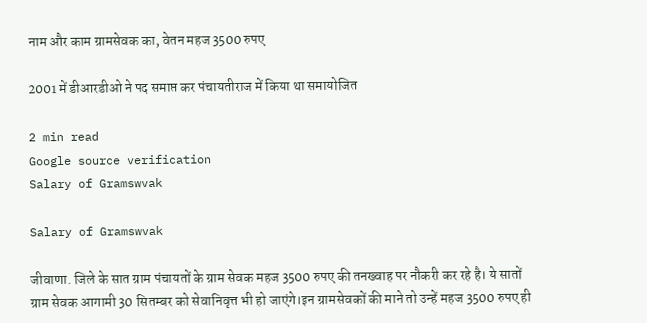नाम और काम ग्रामसेवक का, वेतन महज 3500 रुपए

2001 में डीआरडीओ ने पद समाप्त कर पंचायतीराज में किया था समायोजित

2 min read
Google source verification
Salary of Gramswvak

Salary of Gramswvak

जीवाणा. जिले के सात ग्राम पंचायतों के ग्राम सेवक महज 3500 रुपए की तनख्वाह पर नौकरी कर रहे है। ये सातों ग्राम सेवक आगामी 30 सितम्बर को सेवानिवृत्त भी हो जाएंगे।इन ग्रामसेवकों की माने तो उन्हें महज 3500 रुपए ही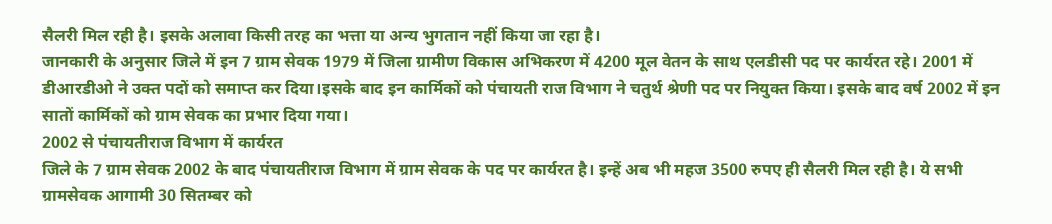सैलरी मिल रही है। इसके अलावा किसी तरह का भत्ता या अन्य भुगतान नहीं किया जा रहा है।
जानकारी के अनुसार जिले में इन 7 ग्राम सेवक 1979 में जिला ग्रामीण विकास अभिकरण में 4200 मूल वेतन के साथ एलडीसी पद पर कार्यरत रहे। 2001 में डीआरडीओ ने उक्त पदों को समाप्त कर दिया।इसके बाद इन कार्मिकों को पंचायती राज विभाग ने चतुर्थ श्रेणी पद पर नियुक्त किया। इसके बाद वर्ष 2002 में इन सातों कार्मिकों को ग्राम सेवक का प्रभार दिया गया।
2002 से पंचायतीराज विभाग में कार्यरत
जिले के 7 ग्राम सेवक 2002 के बाद पंचायतीराज विभाग में ग्राम सेवक के पद पर कार्यरत है। इन्हें अब भी महज 3500 रुपए ही सैलरी मिल रही है। ये सभी ग्रामसेवक आगामी 30 सितम्बर को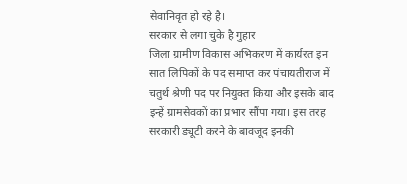सेवानिवृत हो रहे है।
सरकार से लगा चुके है गुहार
जिला ग्रामीण विकास अभिकरण में कार्यरत इन सात लिपिकों के पद समाप्त कर पंचायतीराज में चतुर्थ श्रेणी पद पर नियुक्त किया और इसके बाद इन्हें ग्रामसेवकों का प्रभार सौंपा गया। इस तरह सरकारी ड्यूटी करने के बावजूद इनकी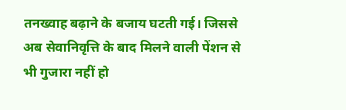तनख्वाह बढ़ाने के बजाय घटती गई। जिससे अब सेवानिवृत्ति के बाद मिलने वाली पेंशन से भी गुजारा नहीं हो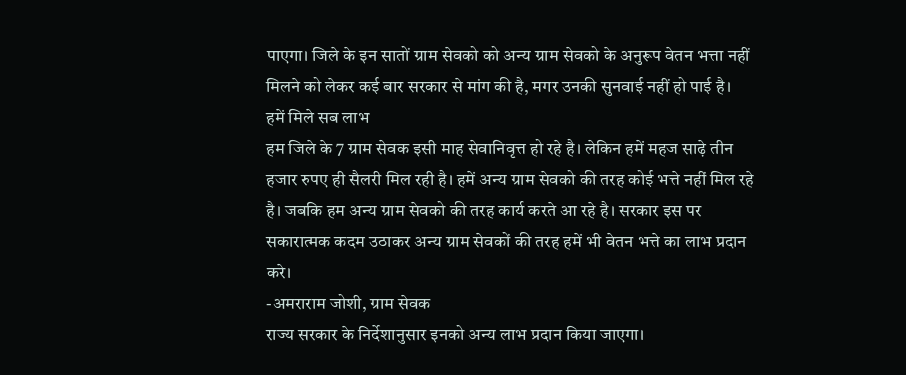पाएगा। जिले के इन सातों ग्राम सेवको को अन्य ग्राम सेवको के अनुरूप वेतन भत्ता नहीं मिलने को लेकर कई बार सरकार से मांग की है, मगर उनकी सुनवाई नहीं हो पाई है।
हमें मिले सब लाभ
हम जिले के 7 ग्राम सेवक इसी माह सेवानिवृत्त हो रहे है। लेकिन हमें महज साढ़े तीन हजार रुपए ही सैलरी मिल रही है। हमें अन्य ग्राम सेवको की तरह कोई भत्ते नहीं मिल रहे है। जबकि हम अन्य ग्राम सेवको की तरह कार्य करते आ रहे है। सरकार इस पर सकारात्मक कदम उठाकर अन्य ग्राम सेवकों की तरह हमें भी वेतन भत्ते का लाभ प्रदान करे।
-अमराराम जोशी, ग्राम सेवक
राज्य सरकार के निर्देशानुसार इनको अन्य लाभ प्रदान किया जाएगा।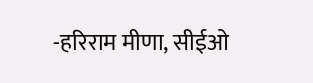-हरिराम मीणा, सीईओ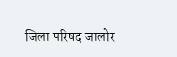जिला परिषद जालोर